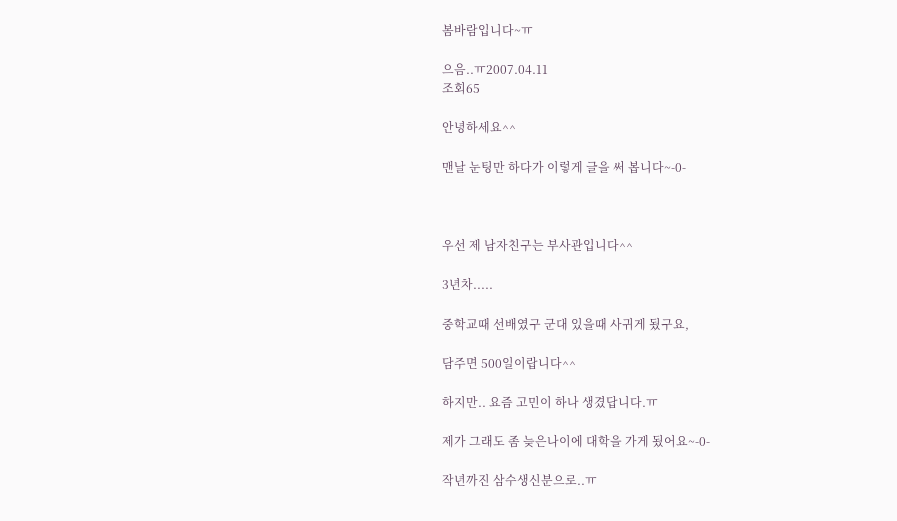봄바람입니다~ㅠ

으음..ㅠ2007.04.11
조회65

안녕하세요^^

맨날 눈팅만 하다가 이렇게 글을 써 봅니다~-0-



우선 제 남자친구는 부사관입니다^^

3년차.....

중학교때 선배였구 군대 있을때 사귀게 됬구요,

담주면 500일이랍니다^^

하지만.. 요즘 고민이 하나 생겼답니다.ㅠ

제가 그래도 좀 늦은나이에 대학을 가게 됬어요~-0-

작년까진 삼수생신분으로..ㅠ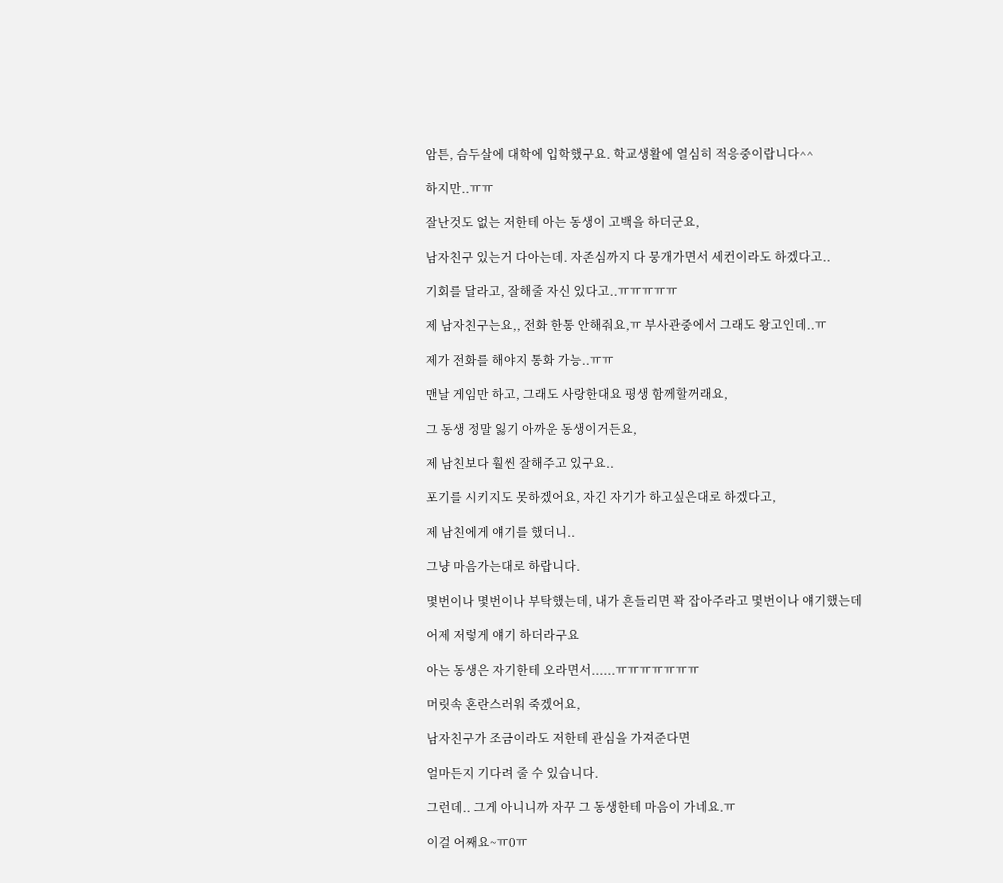암튼, 슴두살에 대학에 입학했구요. 학교생활에 열심히 적응중이랍니다^^

하지만..ㅠㅠ

잘난것도 없는 저한테 아는 동생이 고백을 하더군요,

남자친구 있는거 다아는데. 자존심까지 다 뭉개가면서 세컨이라도 하겠다고..

기회를 달라고, 잘해줄 자신 있다고..ㅠㅠㅠㅠㅠ

제 남자친구는요,, 전화 한통 안해줘요,ㅠ 부사관중에서 그래도 왕고인데..ㅠ

제가 전화를 해야지 통화 가능..ㅠㅠ

맨날 게임만 하고, 그래도 사랑한대요 평생 함께할꺼래요,

그 동생 정말 잃기 아까운 동생이거든요,

제 남친보다 훨씬 잘해주고 있구요..

포기를 시키지도 못하겠어요, 자긴 자기가 하고싶은대로 하겠다고,

제 남친에게 얘기를 했더니..

그냥 마음가는대로 하랍니다.

몇번이나 몇번이나 부탁했는데, 내가 흔들리면 꽉 잡아주라고 몇번이나 얘기했는데

어제 저렇게 얘기 하더라구요

아는 동생은 자기한테 오라면서......ㅠㅠㅠㅠㅠㅠㅠ

머릿속 혼란스러워 죽겠어요,

남자친구가 조금이라도 저한테 관심을 가져준다면

얼마든지 기다려 줄 수 있습니다.

그런데.. 그게 아니니까 자꾸 그 동생한테 마음이 가네요.ㅠ

이걸 어째요~ㅠ0ㅠ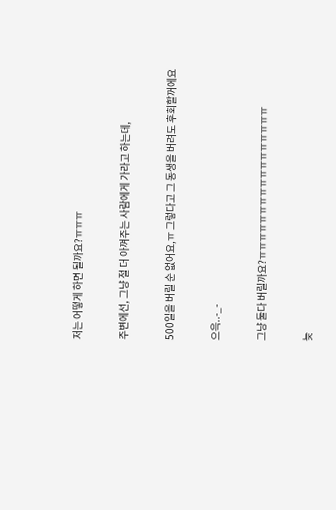저는 어떻게 하면 될까요?ㅠㅠㅠ

주변에선, 그냥 절 더 아껴주는 사람에게 가라고 하는데,

500일을 버릴 순 없어요,ㅠ 그렇다고 그 동생을 버려도 후회할꺼에요

으윽..-_-

그냥 둘다 버릴까요?ㅠㅠㅠㅠㅠㅠㅠㅠㅠㅠㅠㅠㅠㅠㅠㅠㅠ

늦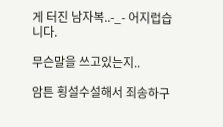게 터진 남자복..-_- 어지럽습니다.

무슨말을 쓰고있는지..

암튼 횡설수설해서 죄송하구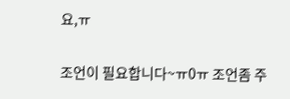요,ㅠ

조언이 필요합니다~ㅠ0ㅠ 조언좀 주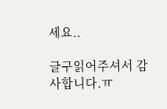세요..

글구읽어주셔서 감사합니다.ㅠ